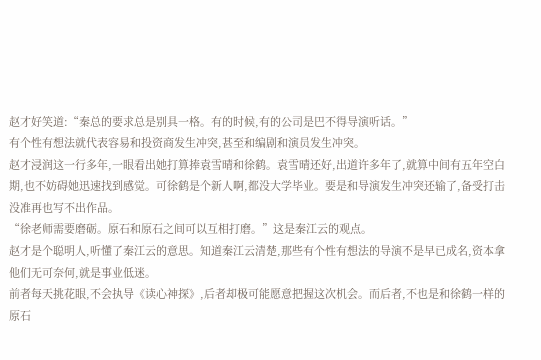赵才好笑道:“秦总的要求总是别具一格。有的时候,有的公司是巴不得导演听话。”
有个性有想法就代表容易和投资商发生冲突,甚至和编剧和演员发生冲突。
赵才浸润这一行多年,一眼看出她打算捧袁雪晴和徐鹤。袁雪晴还好,出道许多年了,就算中间有五年空白期,也不妨碍她迅速找到感觉。可徐鹤是个新人啊,都没大学毕业。要是和导演发生冲突还输了,备受打击没准再也写不出作品。
“徐老师需要磨砺。原石和原石之间可以互相打磨。”这是秦江云的观点。
赵才是个聪明人,听懂了秦江云的意思。知道秦江云清楚,那些有个性有想法的导演不是早已成名,资本拿他们无可奈何,就是事业低迷。
前者每天挑花眼,不会执导《读心神探》,后者却极可能愿意把握这次机会。而后者,不也是和徐鹤一样的原石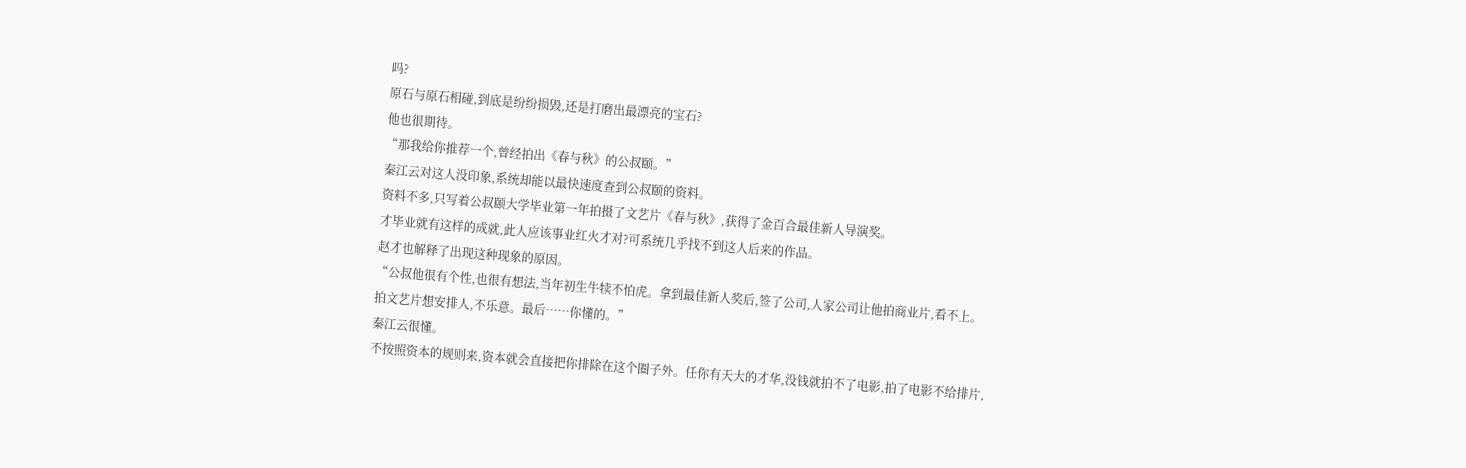吗?
原石与原石相碰,到底是纷纷损毁,还是打磨出最漂亮的宝石?
他也很期待。
“那我给你推荐一个,曾经拍出《春与秋》的公叔颐。”
秦江云对这人没印象,系统却能以最快速度查到公叔颐的资料。
资料不多,只写着公叔颐大学毕业第一年拍摄了文艺片《春与秋》,获得了金百合最佳新人导演奖。
才毕业就有这样的成就,此人应该事业红火才对?可系统几乎找不到这人后来的作品。
赵才也解释了出现这种现象的原因。
“公叔他很有个性,也很有想法,当年初生牛犊不怕虎。拿到最佳新人奖后,签了公司,人家公司让他拍商业片,看不上。拍文艺片想安排人,不乐意。最后……你懂的。”
秦江云很懂。
不按照资本的规则来,资本就会直接把你排除在这个圈子外。任你有天大的才华,没钱就拍不了电影,拍了电影不给排片,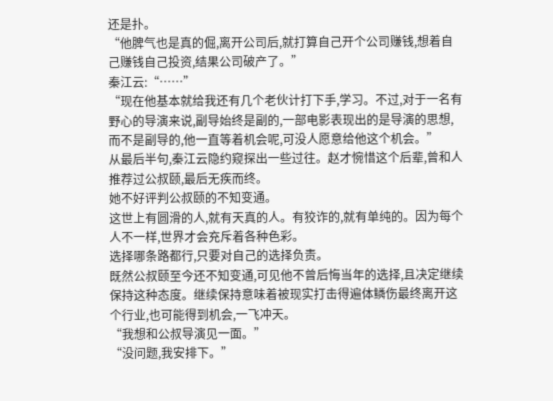还是扑。
“他脾气也是真的倔,离开公司后,就打算自己开个公司赚钱,想着自己赚钱自己投资,结果公司破产了。”
秦江云:“……”
“现在他基本就给我还有几个老伙计打下手,学习。不过,对于一名有野心的导演来说,副导始终是副的,一部电影表现出的是导演的思想,而不是副导的,他一直等着机会呢,可没人愿意给他这个机会。”
从最后半句,秦江云隐约窥探出一些过往。赵才惋惜这个后辈,曾和人推荐过公叔颐,最后无疾而终。
她不好评判公叔颐的不知变通。
这世上有圆滑的人,就有天真的人。有狡诈的,就有单纯的。因为每个人不一样,世界才会充斥着各种色彩。
选择哪条路都行,只要对自己的选择负责。
既然公叔颐至今还不知变通,可见他不曾后悔当年的选择,且决定继续保持这种态度。继续保持意味着被现实打击得遍体鳞伤最终离开这个行业,也可能得到机会,一飞冲天。
“我想和公叔导演见一面。”
“没问题,我安排下。”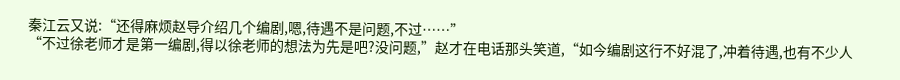秦江云又说:“还得麻烦赵导介绍几个编剧,嗯,待遇不是问题,不过……”
“不过徐老师才是第一编剧,得以徐老师的想法为先是吧?没问题,”赵才在电话那头笑道,“如今编剧这行不好混了,冲着待遇,也有不少人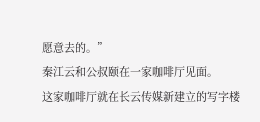愿意去的。”
秦江云和公叔颐在一家咖啡厅见面。
这家咖啡厅就在长云传媒新建立的写字楼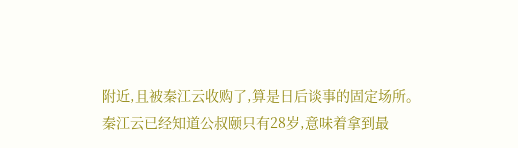附近,且被秦江云收购了,算是日后谈事的固定场所。
秦江云已经知道公叔颐只有28岁,意味着拿到最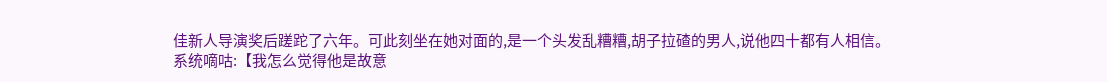佳新人导演奖后蹉跎了六年。可此刻坐在她对面的,是一个头发乱糟糟,胡子拉碴的男人,说他四十都有人相信。
系统嘀咕:【我怎么觉得他是故意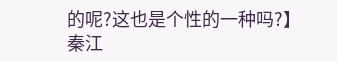的呢?这也是个性的一种吗?】
秦江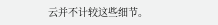云并不计较这些细节。